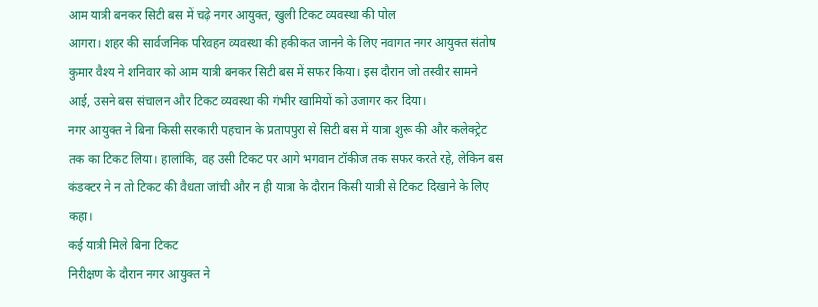आम यात्री बनकर सिटी बस में चढ़े नगर आयुक्त, खुली टिकट व्यवस्था की पोल
आगरा। शहर की सार्वजनिक परिवहन व्यवस्था की हकीकत जानने के लिए नवागत नगर आयुक्त संतोष कुमार वैश्य ने शनिवार को आम यात्री बनकर सिटी बस में सफर किया। इस दौरान जो तस्वीर सामने आई, उसने बस संचालन और टिकट व्यवस्था की गंभीर खामियों को उजागर कर दिया।
नगर आयुक्त ने बिना किसी सरकारी पहचान के प्रतापपुरा से सिटी बस में यात्रा शुरू की और कलेक्ट्रेट तक का टिकट लिया। हालांकि, वह उसी टिकट पर आगे भगवान टॉकीज तक सफर करते रहे, लेकिन बस कंडक्टर ने न तो टिकट की वैधता जांची और न ही यात्रा के दौरान किसी यात्री से टिकट दिखाने के लिए कहा।
कई यात्री मिले बिना टिकट
निरीक्षण के दौरान नगर आयुक्त ने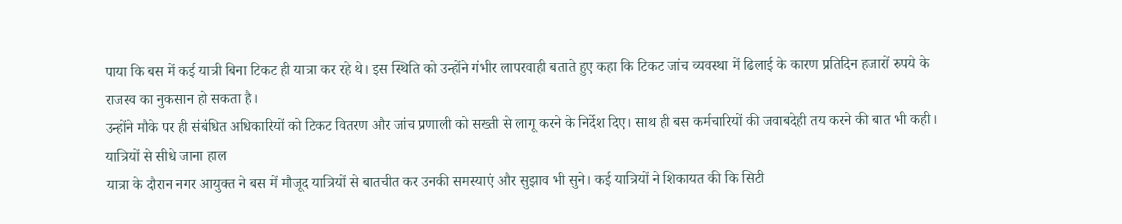पाया कि बस में कई यात्री बिना टिकट ही यात्रा कर रहे थे। इस स्थिति को उन्होंने गंभीर लापरवाही बताते हुए कहा कि टिकट जांच व्यवस्था में ढिलाई के कारण प्रतिदिन हजारों रुपये के राजस्व का नुकसान हो सकता है।
उन्होंने मौके पर ही संबंधित अधिकारियों को टिकट वितरण और जांच प्रणाली को सख्ती से लागू करने के निर्देश दिए। साथ ही बस कर्मचारियों की जवाबदेही तय करने की बात भी कही।
यात्रियों से सीधे जाना हाल
यात्रा के दौरान नगर आयुक्त ने बस में मौजूद यात्रियों से बातचीत कर उनकी समस्याएं और सुझाव भी सुने। कई यात्रियों ने शिकायत की कि सिटी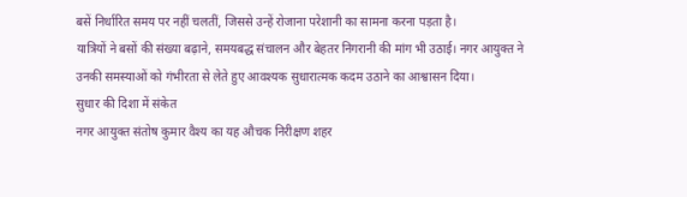बसें निर्धारित समय पर नहीं चलतीं, जिससे उन्हें रोजाना परेशानी का सामना करना पड़ता है।
यात्रियों ने बसों की संख्या बढ़ाने, समयबद्ध संचालन और बेहतर निगरानी की मांग भी उठाई। नगर आयुक्त ने उनकी समस्याओं को गंभीरता से लेते हुए आवश्यक सुधारात्मक कदम उठाने का आश्वासन दिया।
सुधार की दिशा में संकेत
नगर आयुक्त संतोष कुमार वैश्य का यह औचक निरीक्षण शहर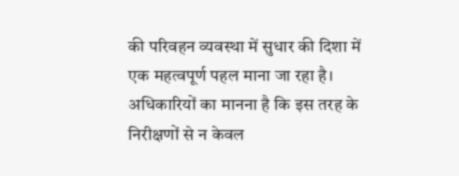की परिवहन व्यवस्था में सुधार की दिशा में एक महत्वपूर्ण पहल माना जा रहा है। अधिकारियों का मानना है कि इस तरह के निरीक्षणों से न केवल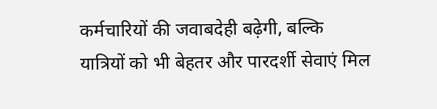कर्मचारियों की जवाबदेही बढ़ेगी, बल्कि यात्रियों को भी बेहतर और पारदर्शी सेवाएं मिल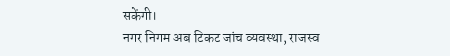सकेंगी।
नगर निगम अब टिकट जांच व्यवस्था, राजस्व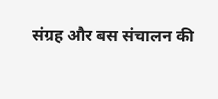संग्रह और बस संचालन की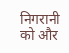निगरानी को और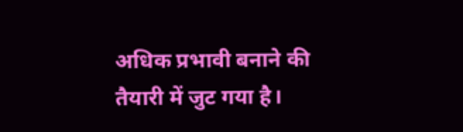अधिक प्रभावी बनाने की तैयारी में जुट गया है।